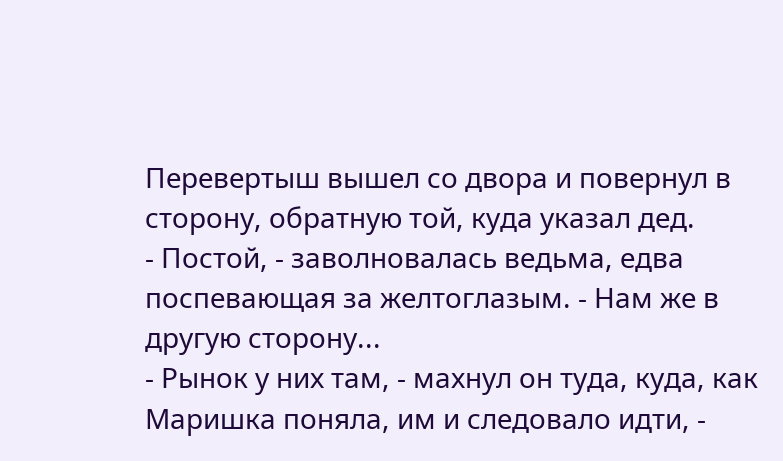Перевертыш вышел со двора и повернул в сторону, обратную той, куда указал дед.
- Постой, - заволновалась ведьма, едва поспевающая за желтоглазым. - Нам же в другую сторону...
- Рынок у них там, - махнул он туда, куда, как Маришка поняла, им и следовало идти, -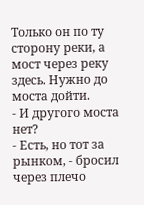Только он по ту сторону реки, а мост через реку здесь. Нужно до моста дойти.
- И другого моста нет?
- Есть, но тот за рынком, - бросил через плечо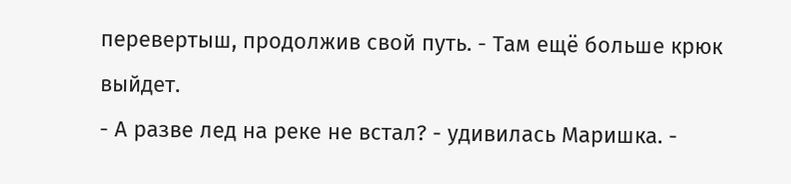перевертыш, продолжив свой путь. - Там ещё больше крюк выйдет.
- А разве лед на реке не встал? - удивилась Маришка. -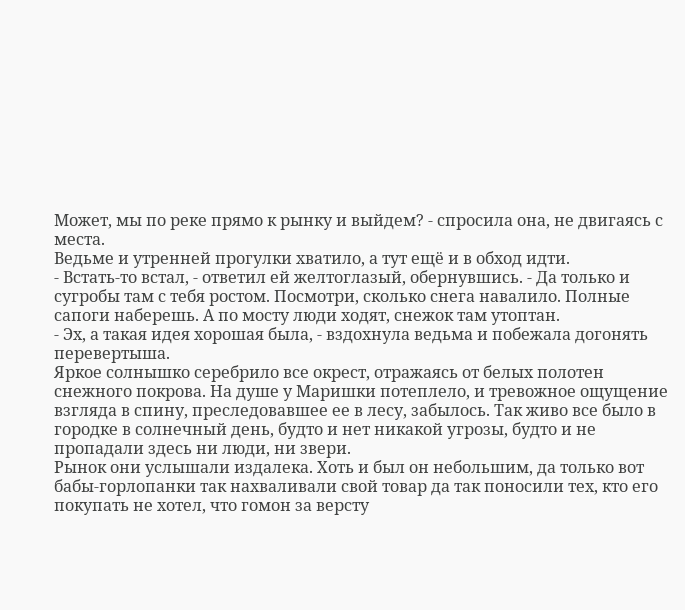Может, мы по реке прямо к рынку и выйдем? - спросила она, не двигаясь с места.
Ведьме и утренней прогулки хватило, а тут ещё и в обход идти.
- Встать-то встал, - ответил ей желтоглазый, обернувшись. - Да только и сугробы там с тебя ростом. Посмотри, сколько снега навалило. Полные сапоги наберешь. А по мосту люди ходят, снежок там утоптан.
- Эх, а такая идея хорошая была, - вздохнула ведьма и побежала догонять перевертыша.
Яркое солнышко серебрило все окрест, отражаясь от белых полотен снежного покрова. На душе у Маришки потеплело, и тревожное ощущение взгляда в спину, преследовавшее ее в лесу, забылось. Так живо все было в городке в солнечный день, будто и нет никакой угрозы, будто и не пропадали здесь ни люди, ни звери.
Рынок они услышали издалека. Хоть и был он небольшим, да только вот бабы-горлопанки так нахваливали свой товар да так поносили тех, кто его покупать не хотел, что гомон за версту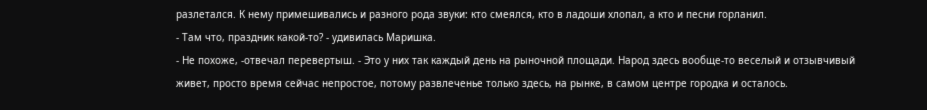разлетался. К нему примешивались и разного рода звуки: кто смеялся, кто в ладоши хлопал, а кто и песни горланил.
- Там что, праздник какой-то? - удивилась Маришка.
- Не похоже, -отвечал перевертыш. - Это у них так каждый день на рыночной площади. Народ здесь вообще-то веселый и отзывчивый живет, просто время сейчас непростое, потому развлеченье только здесь, на рынке, в самом центре городка и осталось.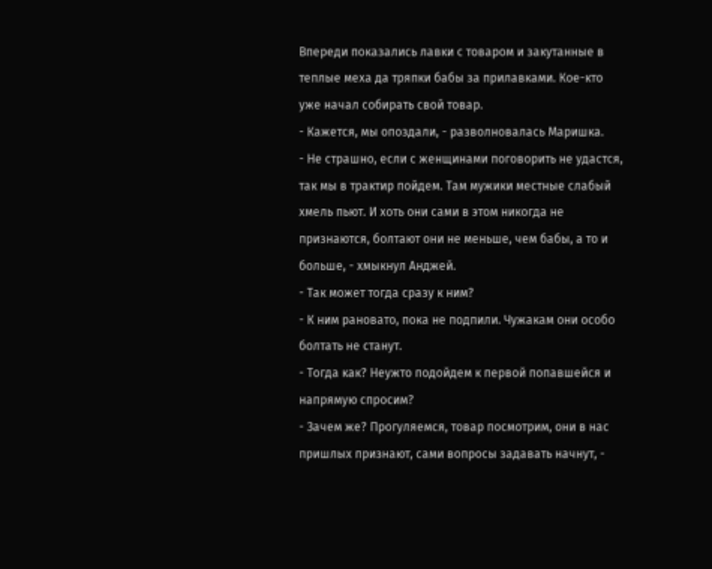Впереди показались лавки с товаром и закутанные в теплые меха да тряпки бабы за прилавками. Кое-кто уже начал собирать свой товар.
- Кажется, мы опоздали, - разволновалась Маришка.
- Не страшно, если с женщинами поговорить не удастся, так мы в трактир пойдем. Там мужики местные слабый хмель пьют. И хоть они сами в этом никогда не признаются, болтают они не меньше, чем бабы, а то и больше, - хмыкнул Анджей.
- Так может тогда сразу к ним?
- К ним рановато, пока не подпили. Чужакам они особо болтать не станут.
- Тогда как? Неужто подойдем к первой попавшейся и напрямую спросим?
- Зачем же? Прогуляемся, товар посмотрим, они в нас пришлых признают, сами вопросы задавать начнут, -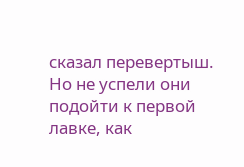сказал перевертыш.
Но не успели они подойти к первой лавке, как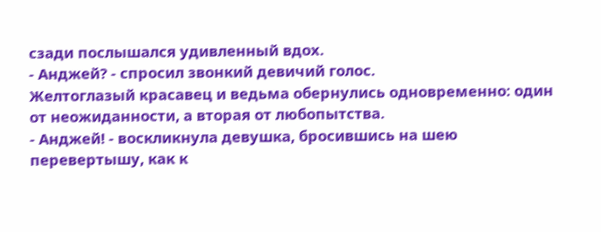сзади послышался удивленный вдох.
- Анджей? - спросил звонкий девичий голос.
Желтоглазый красавец и ведьма обернулись одновременно: один от неожиданности, а вторая от любопытства.
- Анджей! - воскликнула девушка, бросившись на шею перевертышу, как к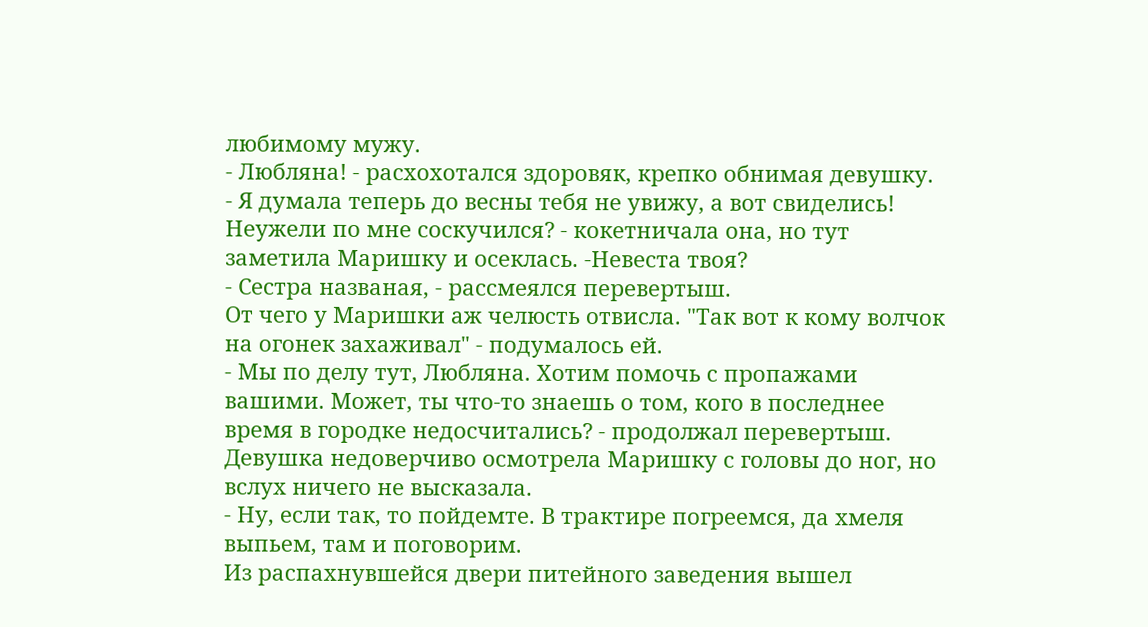любимому мужу.
- Любляна! - расхохотался здоровяк, крепко обнимая девушку.
- Я думала теперь до весны тебя не увижу, а вот свиделись! Неужели по мне соскучился? - кокетничала она, но тут заметила Маришку и осеклась. -Невеста твоя?
- Сестра названая, - рассмеялся перевертыш.
От чего у Маришки аж челюсть отвисла. "Так вот к кому волчок на огонек захаживал" - подумалось ей.
- Мы по делу тут, Любляна. Хотим помочь с пропажами вашими. Может, ты что-то знаешь о том, кого в последнее время в городке недосчитались? - продолжал перевертыш.
Девушка недоверчиво осмотрела Маришку с головы до ног, но вслух ничего не высказала.
- Ну, если так, то пойдемте. В трактире погреемся, да хмеля выпьем, там и поговорим.
Из распахнувшейся двери питейного заведения вышел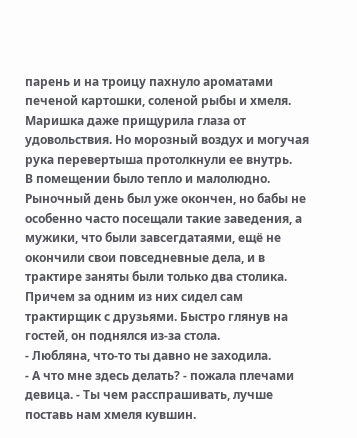парень и на троицу пахнуло ароматами печеной картошки, соленой рыбы и хмеля. Маришка даже прищурила глаза от удовольствия. Но морозный воздух и могучая рука перевертыша протолкнули ее внутрь.
В помещении было тепло и малолюдно. Рыночный день был уже окончен, но бабы не особенно часто посещали такие заведения, а мужики, что были завсегдатаями, ещё не окончили свои повседневные дела, и в трактире заняты были только два столика. Причем за одним из них сидел сам трактирщик с друзьями. Быстро глянув на гостей, он поднялся из-за стола.
- Любляна, что-то ты давно не заходила.
- А что мне здесь делать? - пожала плечами девица. - Ты чем расспрашивать, лучше поставь нам хмеля кувшин.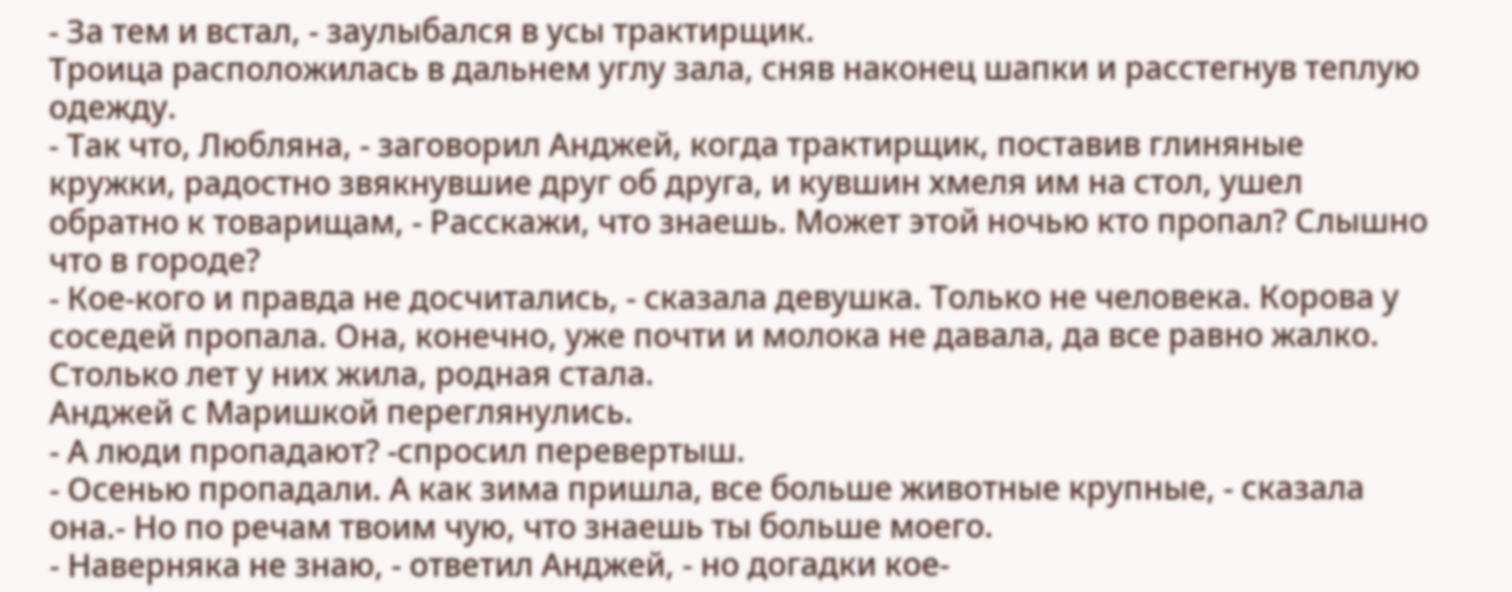- За тем и встал, - заулыбался в усы трактирщик.
Троица расположилась в дальнем углу зала, сняв наконец шапки и расстегнув теплую одежду.
- Так что, Любляна, - заговорил Анджей, когда трактирщик, поставив глиняные кружки, радостно звякнувшие друг об друга, и кувшин хмеля им на стол, ушел обратно к товарищам, - Расскажи, что знаешь. Может этой ночью кто пропал? Слышно что в городе?
- Кое-кого и правда не досчитались, - сказала девушка. Только не человека. Корова у соседей пропала. Она, конечно, уже почти и молока не давала, да все равно жалко. Столько лет у них жила, родная стала.
Анджей с Маришкой переглянулись.
- А люди пропадают? -спросил перевертыш.
- Осенью пропадали. А как зима пришла, все больше животные крупные, - сказала она.- Но по речам твоим чую, что знаешь ты больше моего.
- Наверняка не знаю, - ответил Анджей, - но догадки кое-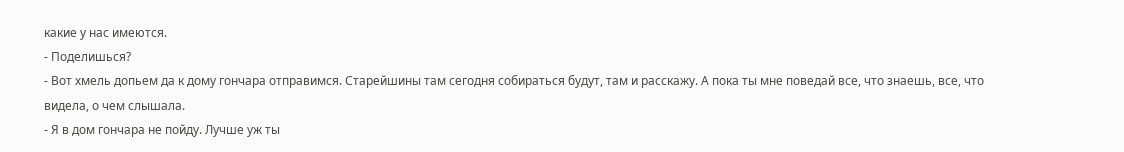какие у нас имеются.
- Поделишься?
- Вот хмель допьем да к дому гончара отправимся. Старейшины там сегодня собираться будут, там и расскажу. А пока ты мне поведай все, что знаешь, все, что видела, о чем слышала.
- Я в дом гончара не пойду. Лучше уж ты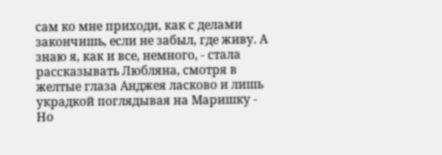сам ко мне приходи, как с делами закончишь, если не забыл, где живу. А знаю я, как и все, немного, - стала рассказывать Любляна, смотря в желтые глаза Анджея ласково и лишь украдкой поглядывая на Маришку - Но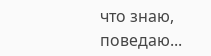что знаю, поведаю...